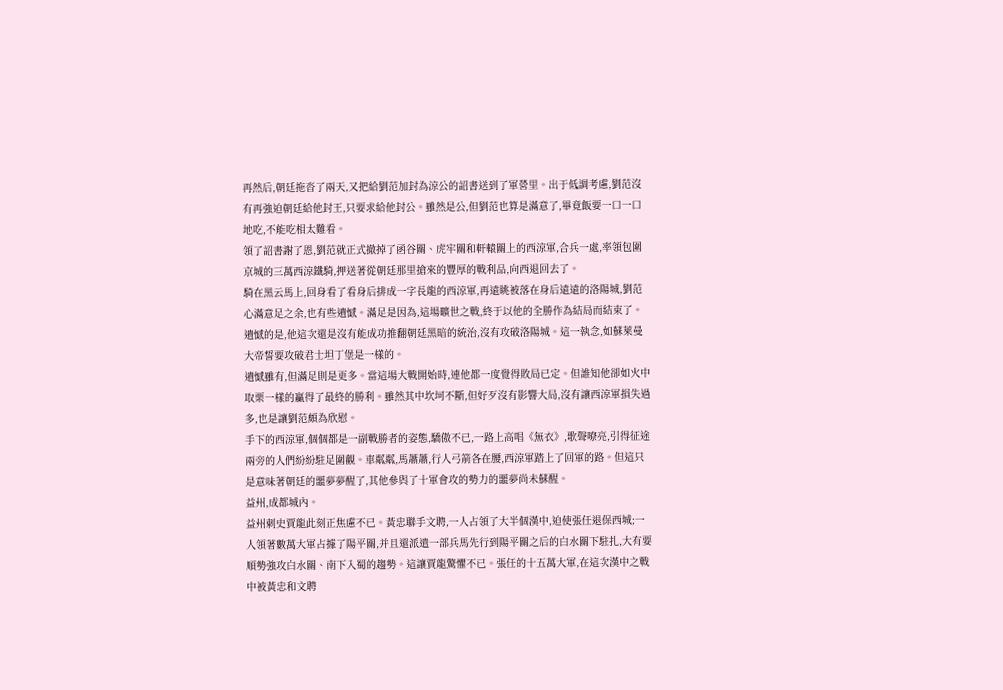再然后,朝廷拖沓了兩天,又把給劉范加封為涼公的詔書送到了軍營里。出于低調考慮,劉范沒有再強迫朝廷給他封王,只要求給他封公。雖然是公,但劉范也算是滿意了,畢竟飯要一口一口地吃,不能吃相太難看。
領了詔書謝了恩,劉范就正式撤掉了函谷關、虎牢關和軒轅關上的西涼軍,合兵一處,率領包圍京城的三萬西涼鐵騎,押送著從朝廷那里搶來的豐厚的戰利品,向西退回去了。
騎在黑云馬上,回身看了看身后排成一字長龍的西涼軍,再遠眺被落在身后遠遠的洛陽城,劉范心滿意足之余,也有些遺憾。滿足是因為,這場曠世之戰,終于以他的全勝作為結局而結束了。遺憾的是,他這次還是沒有能成功推翻朝廷黑暗的統治,沒有攻破洛陽城。這一執念,如蘇萊曼大帝誓要攻破君士坦丁堡是一樣的。
遺憾雖有,但滿足則是更多。當這場大戰開始時,連他都一度覺得敗局已定。但誰知他卻如火中取栗一樣的贏得了最終的勝利。雖然其中坎坷不斷,但好歹沒有影響大局,沒有讓西涼軍損失過多,也是讓劉范頗為欣慰。
手下的西涼軍,個個都是一副戰勝者的姿態,驕傲不已,一路上高唱《無衣》,歌聲嘹亮,引得征途兩旁的人們紛紛駐足圍觀。車粼粼,馬蕭蕭,行人弓箭各在腰,西涼軍踏上了回軍的路。但這只是意味著朝廷的噩夢夢醒了,其他參與了十軍會攻的勢力的噩夢尚未蘇醒。
益州,成都城內。
益州刺史賈龍此刻正焦慮不已。黃忠聯手文聘,一人占領了大半個漢中,迫使張任退保西城;一人領著數萬大軍占據了陽平關,并且還派遣一部兵馬先行到陽平關之后的白水關下駐扎,大有要順勢強攻白水關、南下入蜀的趨勢。這讓賈龍驚懼不已。張任的十五萬大軍,在這次漢中之戰中被黃忠和文聘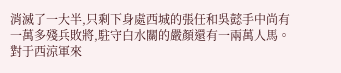消滅了一大半,只剩下身處西城的張任和吳懿手中尚有一萬多殘兵敗將,駐守白水關的嚴顏還有一兩萬人馬。對于西涼軍來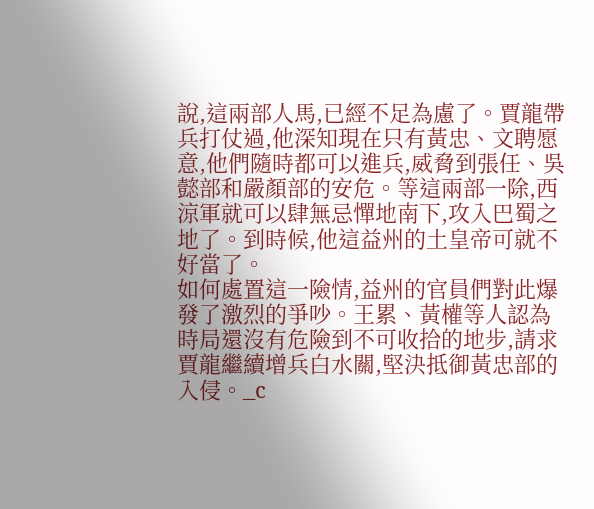說,這兩部人馬,已經不足為慮了。賈龍帶兵打仗過,他深知現在只有黃忠、文聘愿意,他們隨時都可以進兵,威脅到張任、吳懿部和嚴顏部的安危。等這兩部一除,西涼軍就可以肆無忌憚地南下,攻入巴蜀之地了。到時候,他這益州的土皇帝可就不好當了。
如何處置這一險情,益州的官員們對此爆發了激烈的爭吵。王累、黃權等人認為時局還沒有危險到不可收拾的地步,請求賈龍繼續增兵白水關,堅決抵御黃忠部的入侵。_c